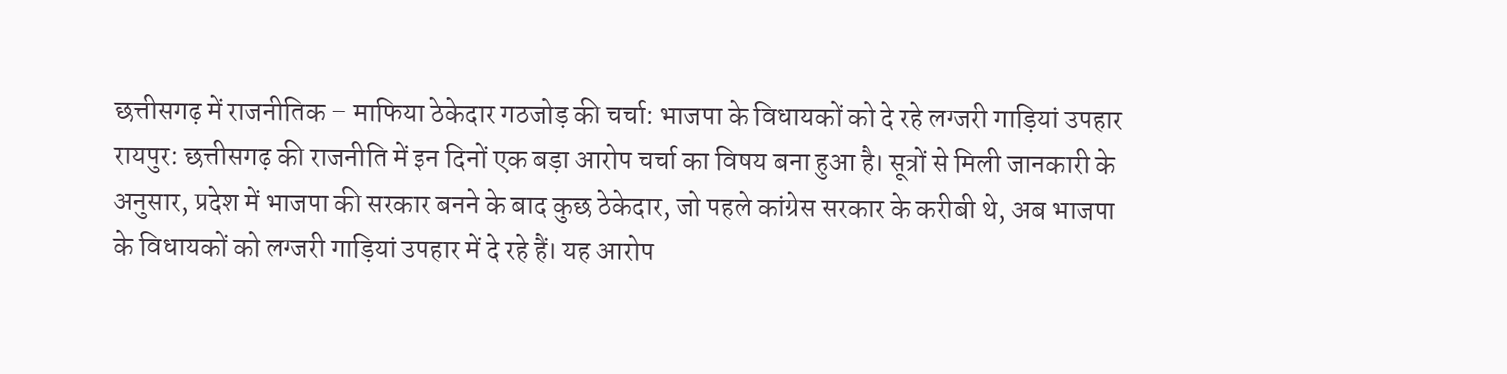छत्तीसगढ़ में राजनीतिक – माफिया ठेकेदार गठजोड़ की चर्चा: भाजपा के विधायकों को दे रहे लग्जरी गाड़ियां उपहार
रायपुर: छत्तीसगढ़ की राजनीति में इन दिनों एक बड़ा आरोप चर्चा का विषय बना हुआ है। सूत्रों से मिली जानकारी के अनुसार, प्रदेश में भाजपा की सरकार बनने के बाद कुछ ठेकेदार, जो पहले कांग्रेस सरकार के करीबी थे, अब भाजपा के विधायकों को लग्जरी गाड़ियां उपहार में दे रहे हैं। यह आरोप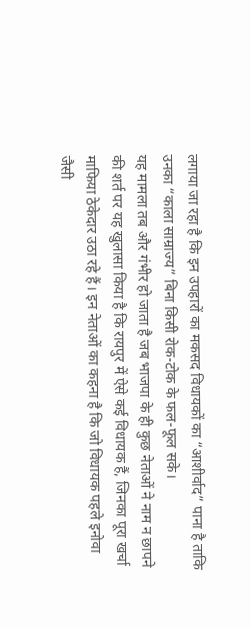लगाया जा रहा है कि इन उपहारों का मकसद विधायकों का “आशीर्वाद” पाना है ताकि उनका “काला साम्राज्य” बिना किसी रोक-टोक के फल-फूल सके।
यह मामला तब और गंभीर हो जाता है जब भाजपा के ही कुछ नेताओं ने नाम न छापने की शर्त पर यह खुलासा किया है कि रायपुर में ऐसे कई विधायक हैं, जिनका पूरा खर्चा माफिया ठेकेदार उठा रहे हैं। इन नेताओं का कहना है कि जो विधायक पहले इनोवा जैसी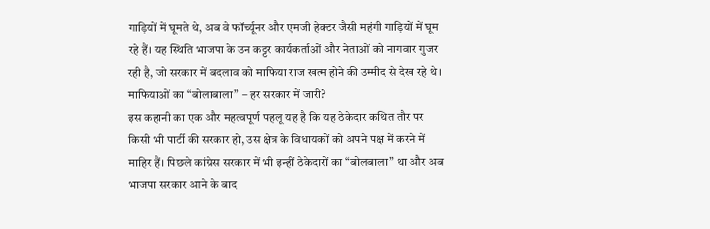गाड़ियों में घूमते थे, अब वे फॉर्च्यूनर और एमजी हेक्टर जैसी महंगी गाड़ियों में घूम रहे हैं। यह स्थिति भाजपा के उन कट्टर कार्यकर्ताओं और नेताओं को नागवार गुजर रही है, जो सरकार में बदलाव को माफिया राज खत्म होने की उम्मीद से देख रहे थे।
माफियाओं का “बोलाबाला” – हर सरकार में जारी?
इस कहानी का एक और महत्वपूर्ण पहलू यह है कि यह ठेकेदार कथित तौर पर किसी भी पार्टी की सरकार हो, उस क्षेत्र के विधायकों को अपने पक्ष में करने में माहिर हैं। पिछले कांग्रेस सरकार में भी इन्हीं ठेकेदारों का “बोलबाला” था और अब भाजपा सरकार आने के बाद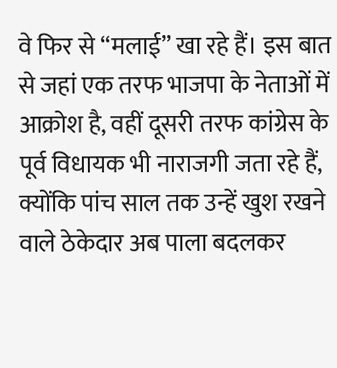वे फिर से “मलाई” खा रहे हैं। इस बात से जहां एक तरफ भाजपा के नेताओं में आक्रोश है, वहीं दूसरी तरफ कांग्रेस के पूर्व विधायक भी नाराजगी जता रहे हैं, क्योंकि पांच साल तक उन्हें खुश रखने वाले ठेकेदार अब पाला बदलकर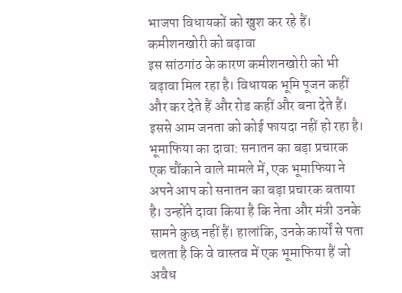भाजपा विधायकों को खुश कर रहे हैं।
कमीशनखोरी को बढ़ावा
इस सांठगांठ के कारण कमीशनखोरी को भी बढ़ावा मिल रहा है। विधायक भूमि पूजन कहीं और कर देते हैं और रोड कहीं और बना देते हैं। इससे आम जनता को कोई फायदा नहीं हो रहा है।
भूमाफिया का दावा: सनातन का बड़ा प्रचारक
एक चौंकाने वाले मामले में, एक भूमाफिया ने अपने आप को सनातन का बड़ा प्रचारक बताया है। उन्होंने दावा किया है कि नेता और मंत्री उनके सामने कुछ नहीं हैं। हालांकि, उनके कार्यों से पता चलता है कि वे वास्तव में एक भूमाफिया हैं जो अवैध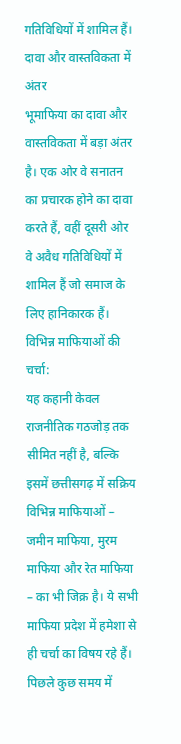गतिविधियों में शामिल हैं।
दावा और वास्तविकता में अंतर
भूमाफिया का दावा और वास्तविकता में बड़ा अंतर है। एक ओर वे सनातन का प्रचारक होने का दावा करते हैं, वहीं दूसरी ओर वे अवैध गतिविधियों में शामिल हैं जो समाज के लिए हानिकारक हैं।
विभिन्न माफियाओं की चर्चा:
यह कहानी केवल राजनीतिक गठजोड़ तक सीमित नहीं है, बल्कि इसमें छत्तीसगढ़ में सक्रिय विभिन्न माफियाओं – जमीन माफिया, मुरम माफिया और रेत माफिया – का भी जिक्र है। ये सभी माफिया प्रदेश में हमेशा से ही चर्चा का विषय रहे हैं। पिछले कुछ समय में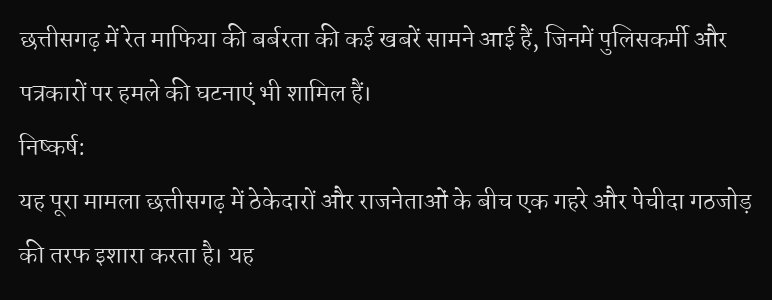छत्तीसगढ़ में रेत माफिया की बर्बरता की कई खबरें सामने आई हैं, जिनमें पुलिसकर्मी और पत्रकारों पर हमले की घटनाएं भी शामिल हैं।
निष्कर्ष:
यह पूरा मामला छत्तीसगढ़ में ठेकेदारों और राजनेताओं के बीच एक गहरे और पेचीदा गठजोड़ की तरफ इशारा करता है। यह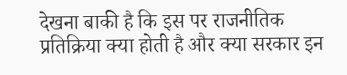देखना बाकी है कि इस पर राजनीतिक प्रतिक्रिया क्या होती है और क्या सरकार इन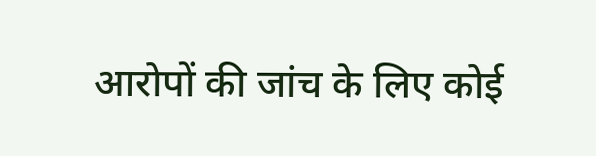आरोपों की जांच के लिए कोई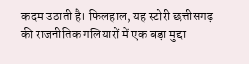कदम उठाती है। फिलहाल, यह स्टोरी छत्तीसगढ़ की राजनीतिक गलियारों में एक बड़ा मुद्दा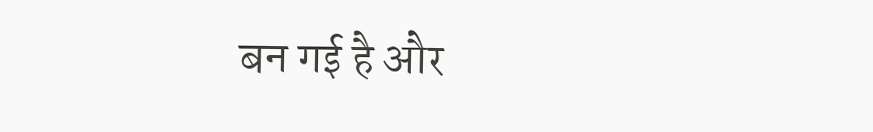बन गई है और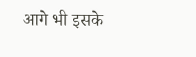आगे भी इसके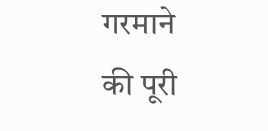गरमाने की पूरी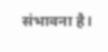संभावना है।